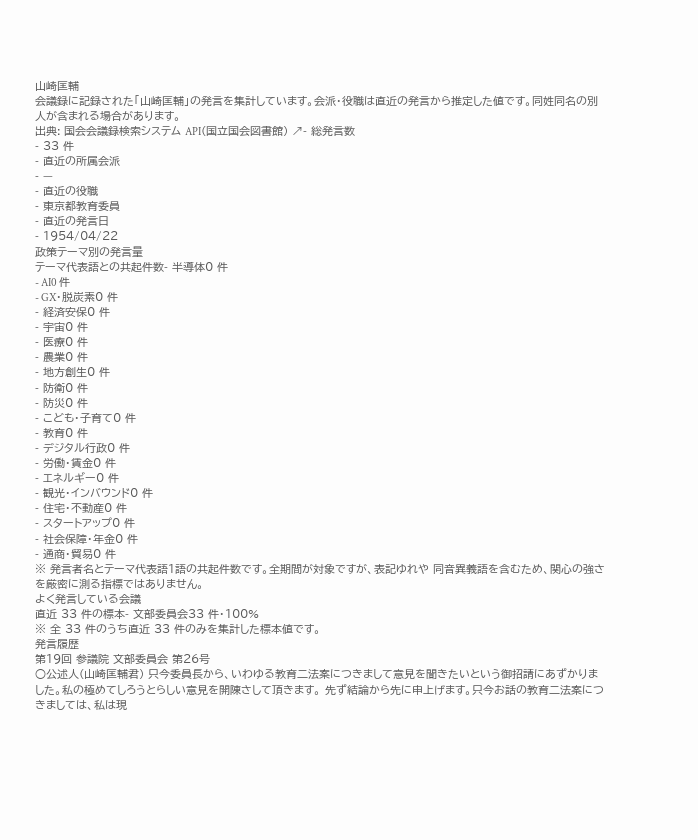山崎匡輔
会議録に記録された「山崎匡輔」の発言を集計しています。会派・役職は直近の発言から推定した値です。同姓同名の別人が含まれる場合があります。
出典: 国会会議録検索システム API(国立国会図書館) ↗- 総発言数
- 33 件
- 直近の所属会派
- —
- 直近の役職
- 東京都教育委員
- 直近の発言日
- 1954/04/22
政策テーマ別の発言量
テーマ代表語との共起件数- 半導体0 件
- AI0 件
- GX・脱炭素0 件
- 経済安保0 件
- 宇宙0 件
- 医療0 件
- 農業0 件
- 地方創生0 件
- 防衛0 件
- 防災0 件
- こども・子育て0 件
- 教育0 件
- デジタル行政0 件
- 労働・賃金0 件
- エネルギー0 件
- 観光・インバウンド0 件
- 住宅・不動産0 件
- スタートアップ0 件
- 社会保障・年金0 件
- 通商・貿易0 件
※ 発言者名とテーマ代表語1語の共起件数です。全期間が対象ですが、表記ゆれや 同音異義語を含むため、関心の強さを厳密に測る指標ではありません。
よく発言している会議
直近 33 件の標本- 文部委員会33 件・100%
※ 全 33 件のうち直近 33 件のみを集計した標本値です。
発言履歴
第19回 参議院 文部委員会 第26号
○公述人(山崎匡輔君) 只今委員長から、いわゆる教育二法案につきまして意見を聞きたいという御招請にあずかりました。私の極めてしろうとらしい意見を開陳さして頂きます。 先ず結論から先に申上げます。只今お話の教育二法案につきましては、私は現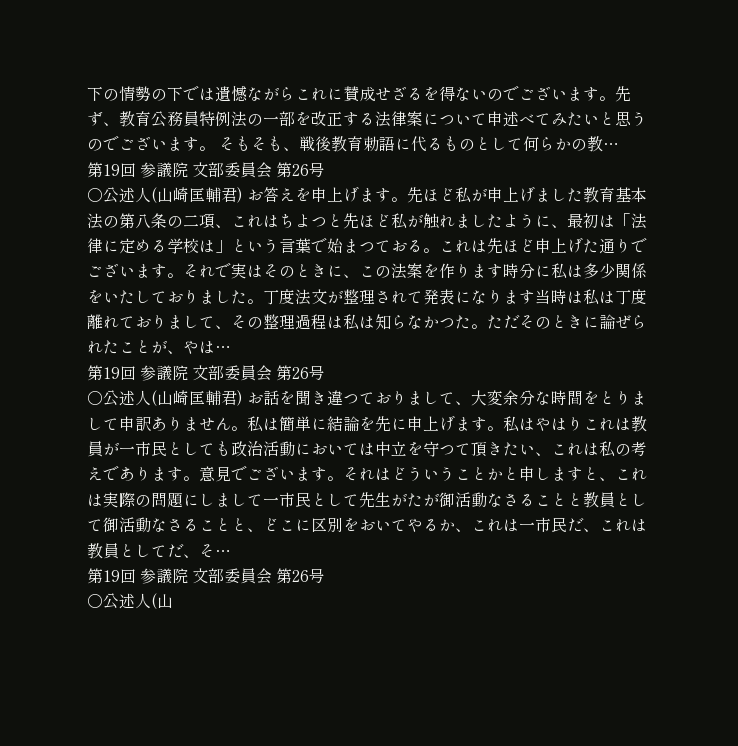下の情勢の下では遺憾ながらこれに賛成せざるを得ないのでございます。先ず、教育公務員特例法の一部を改正する法律案について申述べてみたいと思うのでございます。 そもそも、戦後教育勅語に代るものとして何らかの教…
第19回 参議院 文部委員会 第26号
○公述人(山崎匡輔君) お答えを申上げます。先ほど私が申上げました教育基本法の第八条の二項、これはちよつと先ほど私が触れましたように、最初は「法律に定める学校は」という言葉で始まつておる。これは先ほど申上げた通りでございます。それで実はそのときに、この法案を作ります時分に私は多少関係をいたしておりました。丁度法文が整理されて発表になります当時は私は丁度離れておりまして、その整理過程は私は知らなかつた。ただそのときに論ぜられたことが、やは…
第19回 参議院 文部委員会 第26号
○公述人(山崎匡輔君) お話を聞き違つておりまして、大変余分な時間をとりまして申訳ありません。私は簡単に結論を先に申上げます。私はやはりこれは教員が一市民としても政治活動においては中立を守つて頂きたい、これは私の考えであります。意見でございます。それはどういうことかと申しますと、これは実際の問題にしまして一市民として先生がたが御活動なさることと教員として御活動なさることと、どこに区別をおいてやるか、これは一市民だ、これは教員としてだ、そ…
第19回 参議院 文部委員会 第26号
○公述人(山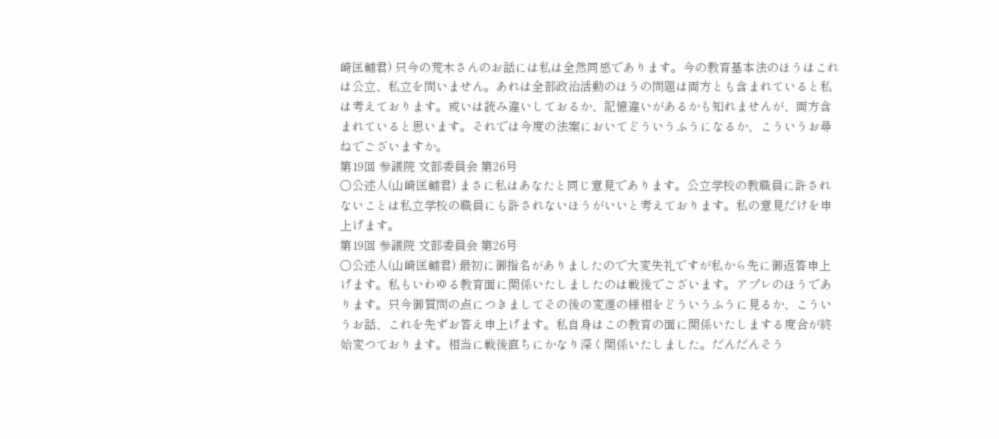崎匡輔君) 只今の荒木さんのお話には私は全然同感であります。今の教育基本法のほうはこれは公立、私立を問いません。あれは全部政治活動のほうの問題は両方とも含まれていると私は考えております。或いは読み違いしておるか、記憶違いがあるかも知れませんが、両方含まれていると思います。それでは今度の法案においてどういうふうになるか、こういうお尋ねでございますか。
第19回 参議院 文部委員会 第26号
○公述人(山崎匡輔君) まさに私はあなたと同じ意見であります。公立学校の教職員に許されないことは私立学校の職員にも許されないほうがいいと考えております。私の意見だけを申上げます。
第19回 参議院 文部委員会 第26号
○公述人(山崎匡輔君) 最初に御指名がありましたので大変失礼ですが私から先に御返答申上げます。私もいわゆる教育面に関係いたしましたのは戦後でございます。アプレのほうであります。只今御質問の点につきましてその後の変遷の様相をどういうふうに見るか、こういうお話、これを先ずお答え申上げます。私自身はこの教育の面に関係いたしまする度合が終始変つております。相当に戦後直ちにかなり深く関係いたしました。だんだんそう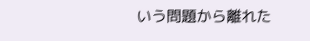いう問題から離れた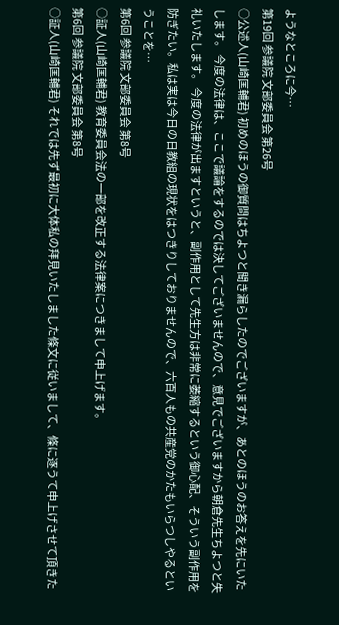ようなところに今…
第19回 参議院 文部委員会 第26号
○公述人(山崎匡輔君) 初めのほうの御質問はちよつと聞き漏らしたのでございますが、あとのほうのお答えを先にいたします。 今度の法律は、ここで議論をするのでは決してございませんので、意見でございますから朝倉先生ちよつと失礼いたします。 今度の法律が出ますというと、副作用として先生方は非常に萎縮するという御心配、そういう副作用を防ぎたい。私は実は今日の日教組の現状をはつきりしておりませんので、六百人もの共産党のかたもいらつしやるということを…
第6回 参議院 文部委員会 第8号
○証人(山崎匡輔君) 教育委員会法の一部を改正する法律案につきまして申上げます。
第6回 参議院 文部委員会 第8号
○証人(山崎匡輔君) それでは先ず最初に大体私の拜見いたしました條文に従いまして、條に逐うて申上げさせて頂きた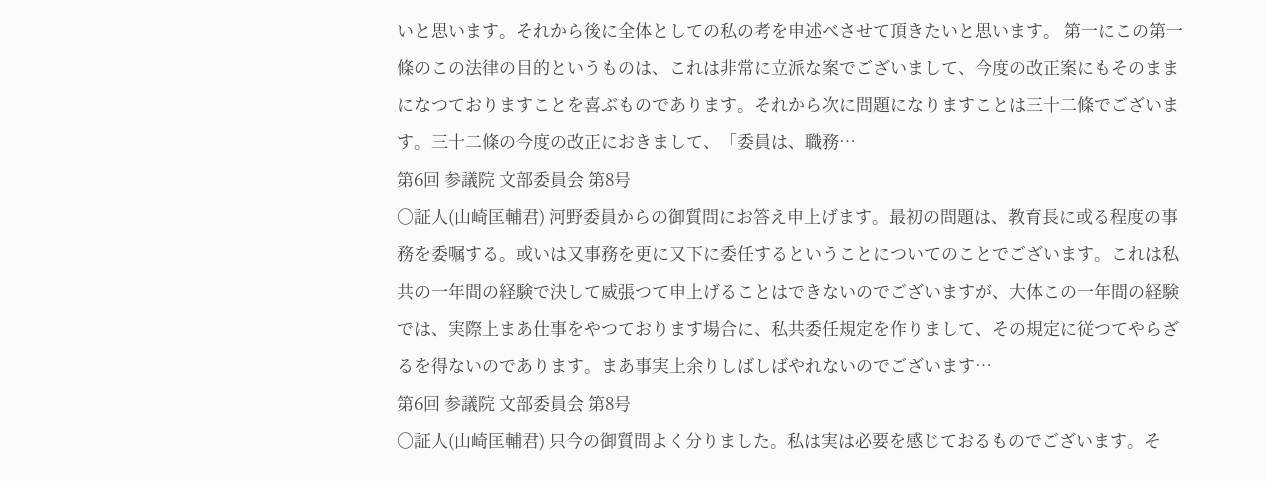いと思います。それから後に全体としての私の考を申述べさせて頂きたいと思います。 第一にこの第一條のこの法律の目的というものは、これは非常に立派な案でございまして、今度の改正案にもそのままになつておりますことを喜ぶものであります。それから次に問題になりますことは三十二條でございます。三十二條の今度の改正におきまして、「委員は、職務…
第6回 参議院 文部委員会 第8号
○証人(山崎匡輔君) 河野委員からの御質問にお答え申上げます。最初の問題は、教育長に或る程度の事務を委嘱する。或いは又事務を更に又下に委任するということについてのことでございます。これは私共の一年間の経験で決して威張つて申上げることはできないのでございますが、大体この一年間の経験では、実際上まあ仕事をやつております場合に、私共委任規定を作りまして、その規定に従つてやらざるを得ないのであります。まあ事実上余りしばしばやれないのでございます…
第6回 参議院 文部委員会 第8号
○証人(山崎匡輔君) 只今の御質問よく分りました。私は実は必要を感じておるものでございます。そ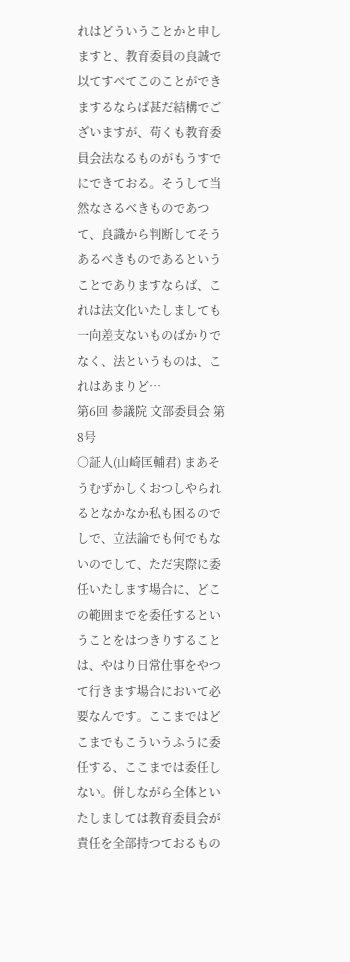れはどういうことかと申しますと、教育委員の良誠で以てすべてこのことができまするならば甚だ結構でございますが、苟くも教育委員会法なるものがもうすでにできておる。そうして当然なさるべきものであつて、良識から判断してそうあるべきものであるということでありますならば、これは法文化いたしましても一向差支ないものばかりでなく、法というものは、これはあまりど…
第6回 参議院 文部委員会 第8号
○証人(山崎匡輔君) まあそうむずかしくおつしやられるとなかなか私も困るのでしで、立法論でも何でもないのでして、ただ実際に委任いたします場合に、どこの範囲までを委任するということをはつきりすることは、やはり日常仕事をやつて行きます場合において必要なんです。ここまではどこまでもこういうふうに委任する、ここまでは委任しない。併しながら全体といたしましては教育委員会が責任を全部持つておるもの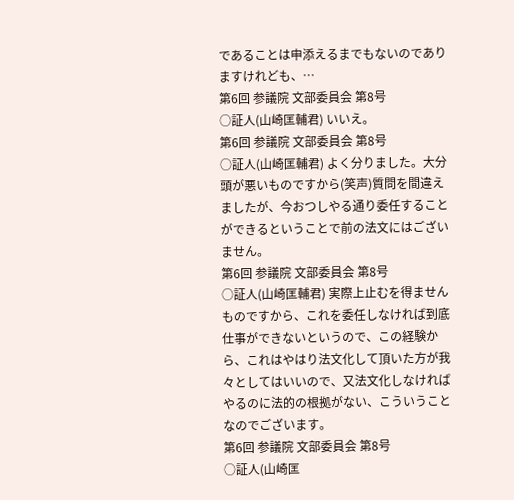であることは申添えるまでもないのでありますけれども、…
第6回 参議院 文部委員会 第8号
○証人(山崎匡輔君) いいえ。
第6回 参議院 文部委員会 第8号
○証人(山崎匡輔君) よく分りました。大分頭が悪いものですから(笑声)質問を間違えましたが、今おつしやる通り委任することができるということで前の法文にはございません。
第6回 参議院 文部委員会 第8号
○証人(山崎匡輔君) 実際上止むを得ませんものですから、これを委任しなければ到底仕事ができないというので、この経験から、これはやはり法文化して頂いた方が我々としてはいいので、又法文化しなければやるのに法的の根拠がない、こういうことなのでございます。
第6回 参議院 文部委員会 第8号
○証人(山崎匡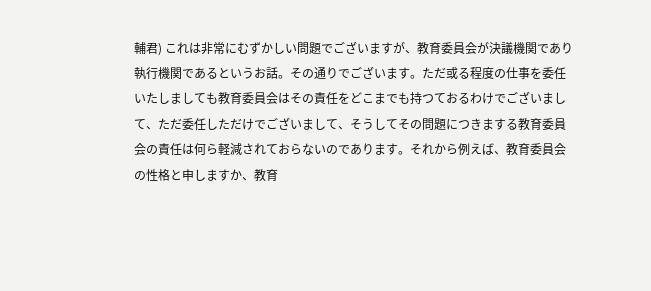輔君) これは非常にむずかしい問題でございますが、教育委員会が決議機関であり執行機関であるというお話。その通りでございます。ただ或る程度の仕事を委任いたしましても教育委員会はその責任をどこまでも持つておるわけでございまして、ただ委任しただけでございまして、そうしてその問題につきまする教育委員会の責任は何ら軽減されておらないのであります。それから例えば、教育委員会の性格と申しますか、教育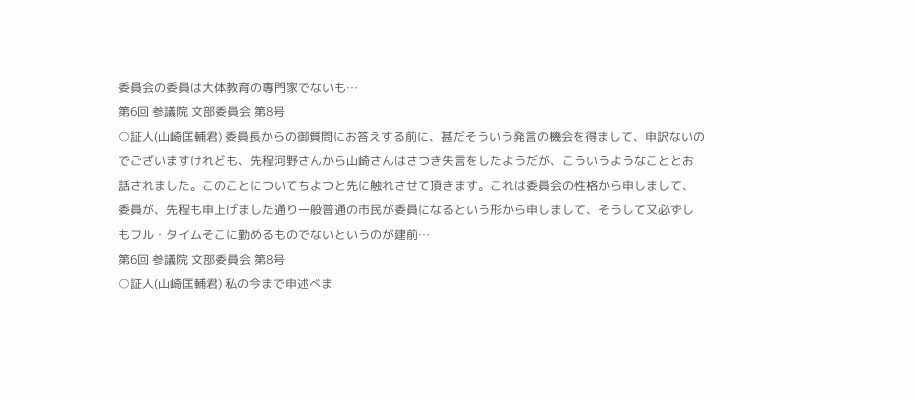委員会の委員は大体教育の專門家でないも…
第6回 参議院 文部委員会 第8号
○証人(山崎匡輔君) 委員長からの御質問にお答えする前に、甚だそういう発言の機会を得まして、申訳ないのでございますけれども、先程河野さんから山崎さんはさつき失言をしたようだが、こういうようなこととお話されました。このことについてちよつと先に触れさせて頂きます。これは委員会の性格から申しまして、委員が、先程も申上げました通り一般普通の市民が委員になるという形から申しまして、そうして又必ずしもフル・タイムそこに勤めるものでないというのが建前…
第6回 参議院 文部委員会 第8号
○証人(山崎匡輔君) 私の今まで申述べま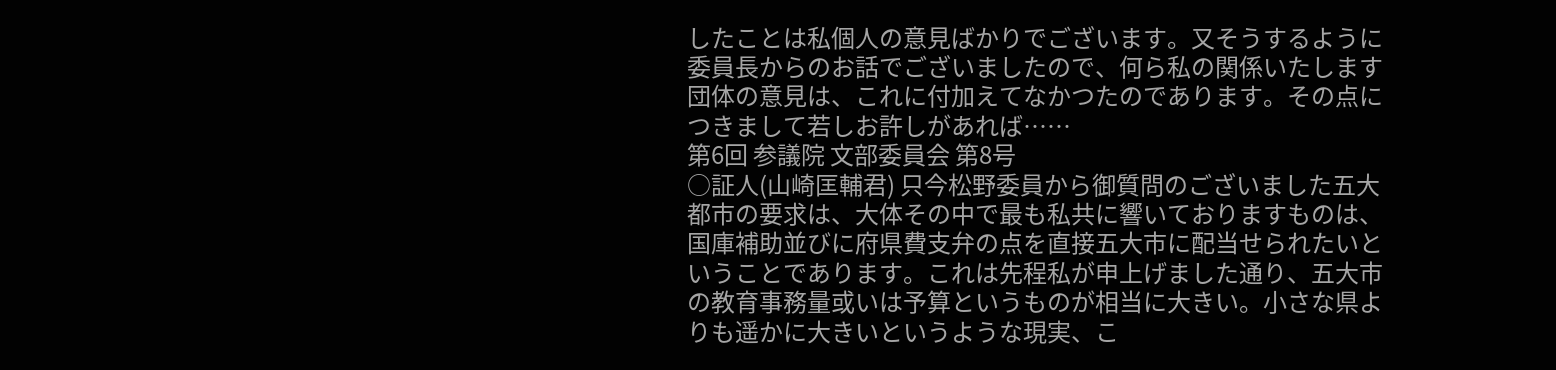したことは私個人の意見ばかりでございます。又そうするように委員長からのお話でございましたので、何ら私の関係いたします団体の意見は、これに付加えてなかつたのであります。その点につきまして若しお許しがあれば……
第6回 参議院 文部委員会 第8号
○証人(山崎匡輔君) 只今松野委員から御質問のございました五大都市の要求は、大体その中で最も私共に響いておりますものは、国庫補助並びに府県費支弁の点を直接五大市に配当せられたいということであります。これは先程私が申上げました通り、五大市の教育事務量或いは予算というものが相当に大きい。小さな県よりも遥かに大きいというような現実、こ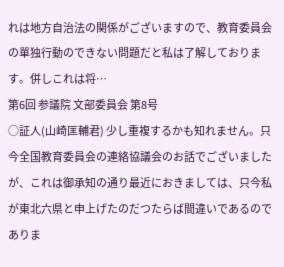れは地方自治法の関係がございますので、教育委員会の單独行動のできない問題だと私は了解しております。併しこれは将…
第6回 参議院 文部委員会 第8号
○証人(山崎匡輔君) 少し重複するかも知れません。只今全国教育委員会の連絡協議会のお話でございましたが、これは御承知の通り最近におきましては、只今私が東北六県と申上げたのだつたらば間違いであるのでありま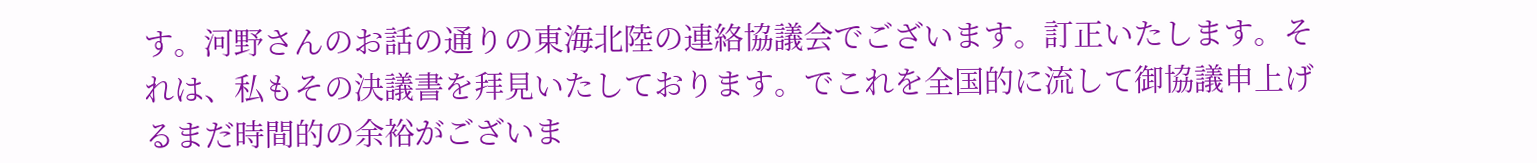す。河野さんのお話の通りの東海北陸の連絡協議会でございます。訂正いたします。それは、私もその決議書を拜見いたしております。でこれを全国的に流して御協議申上げるまだ時間的の余裕がございま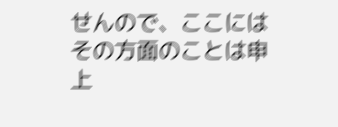せんので、ここにはその方面のことは申上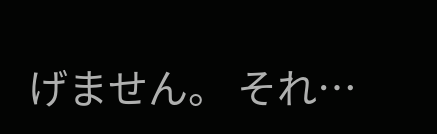げません。 それ…